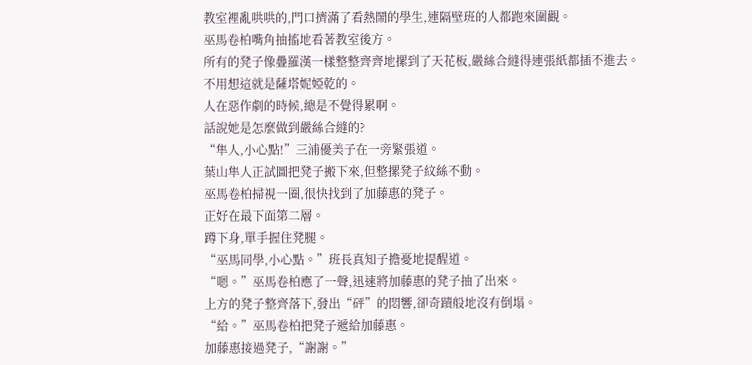教室裡亂哄哄的,門口擠滿了看熱鬧的學生,連隔壁班的人都跑來圍觀。
巫馬卷柏嘴角抽搐地看著教室後方。
所有的凳子像疊羅漢一樣整整齊齊地摞到了天花板,嚴絲合縫得連張紙都插不進去。
不用想這就是薩塔妮婭乾的。
人在惡作劇的時候,總是不覺得累啊。
話說她是怎麼做到嚴絲合縫的?
“隼人,小心點!”三浦優美子在一旁緊張道。
葉山隼人正試圖把凳子搬下來,但整摞凳子紋絲不動。
巫馬卷柏掃視一圈,很快找到了加藤惠的凳子。
正好在最下面第二層。
蹲下身,單手握住凳腿。
“巫馬同學,小心點。”班長真知子擔憂地提醒道。
“嗯。”巫馬卷柏應了一聲,迅速將加藤惠的凳子抽了出來。
上方的凳子整齊落下,發出“砰”的悶響,卻奇蹟般地沒有倒塌。
“給。”巫馬卷柏把凳子遞給加藤惠。
加藤惠接過凳子,“謝謝。”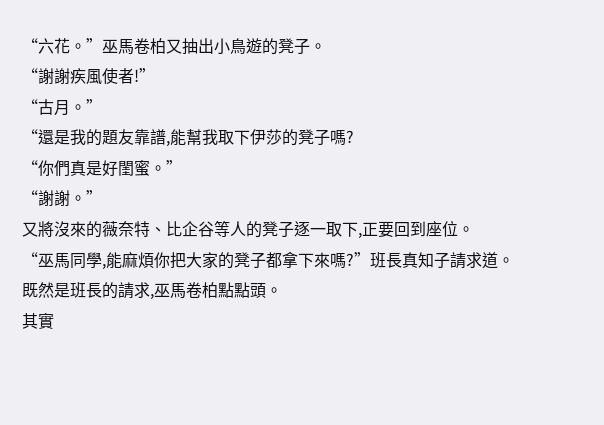“六花。”巫馬卷柏又抽出小鳥遊的凳子。
“謝謝疾風使者!”
“古月。”
“還是我的題友靠譜,能幫我取下伊莎的凳子嗎?
“你們真是好閨蜜。”
“謝謝。”
又將沒來的薇奈特、比企谷等人的凳子逐一取下,正要回到座位。
“巫馬同學,能麻煩你把大家的凳子都拿下來嗎?”班長真知子請求道。
既然是班長的請求,巫馬卷柏點點頭。
其實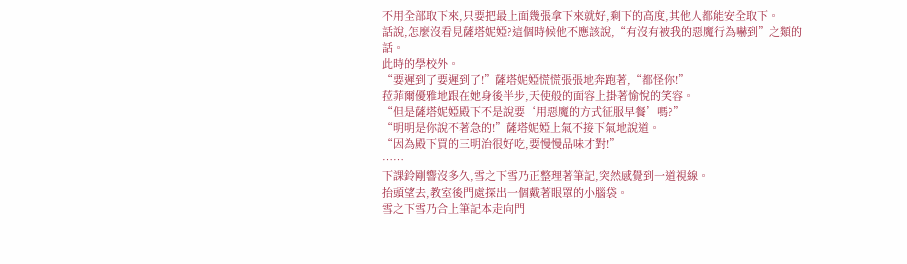不用全部取下來,只要把最上面幾張拿下來就好,剩下的高度,其他人都能安全取下。
話說,怎麼沒看見薩塔妮婭?這個時候他不應該說,“有沒有被我的惡魔行為嚇到”之類的話。
此時的學校外。
“要遲到了要遲到了!”薩塔妮婭慌慌張張地奔跑著,“都怪你!”
菈菲爾優雅地跟在她身後半步,天使般的面容上掛著愉悅的笑容。
“但是薩塔妮婭殿下不是說要‘用惡魔的方式征服早餐’嗎?”
“明明是你說不著急的!”薩塔妮婭上氣不接下氣地說道。
“因為殿下買的三明治很好吃,要慢慢品味才對!”
……
下課鈴剛響沒多久,雪之下雪乃正整理著筆記,突然感覺到一道視線。
抬頭望去,教室後門處探出一個戴著眼罩的小腦袋。
雪之下雪乃合上筆記本走向門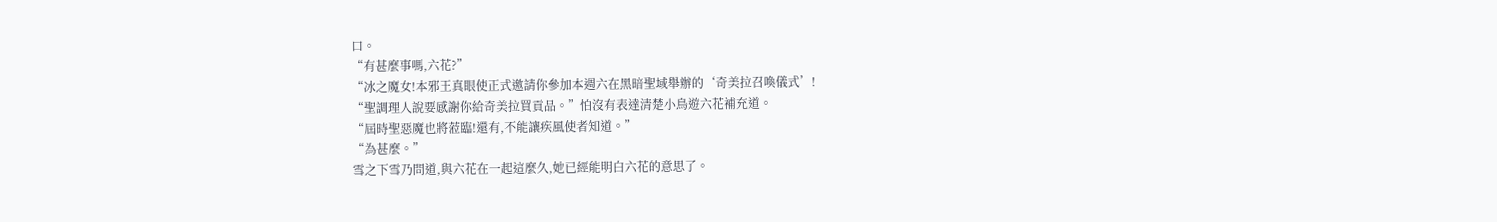口。
“有甚麼事嗎,六花?”
“冰之魔女!本邪王真眼使正式邀請你參加本週六在黑暗聖域舉辦的‘奇美拉召喚儀式’!
“聖調理人說要感謝你給奇美拉買貢品。”怕沒有表達清楚小鳥遊六花補充道。
“屆時聖惡魔也將蒞臨!還有,不能讓疾風使者知道。”
“為甚麼。”
雪之下雪乃問道,與六花在一起這麼久,她已經能明白六花的意思了。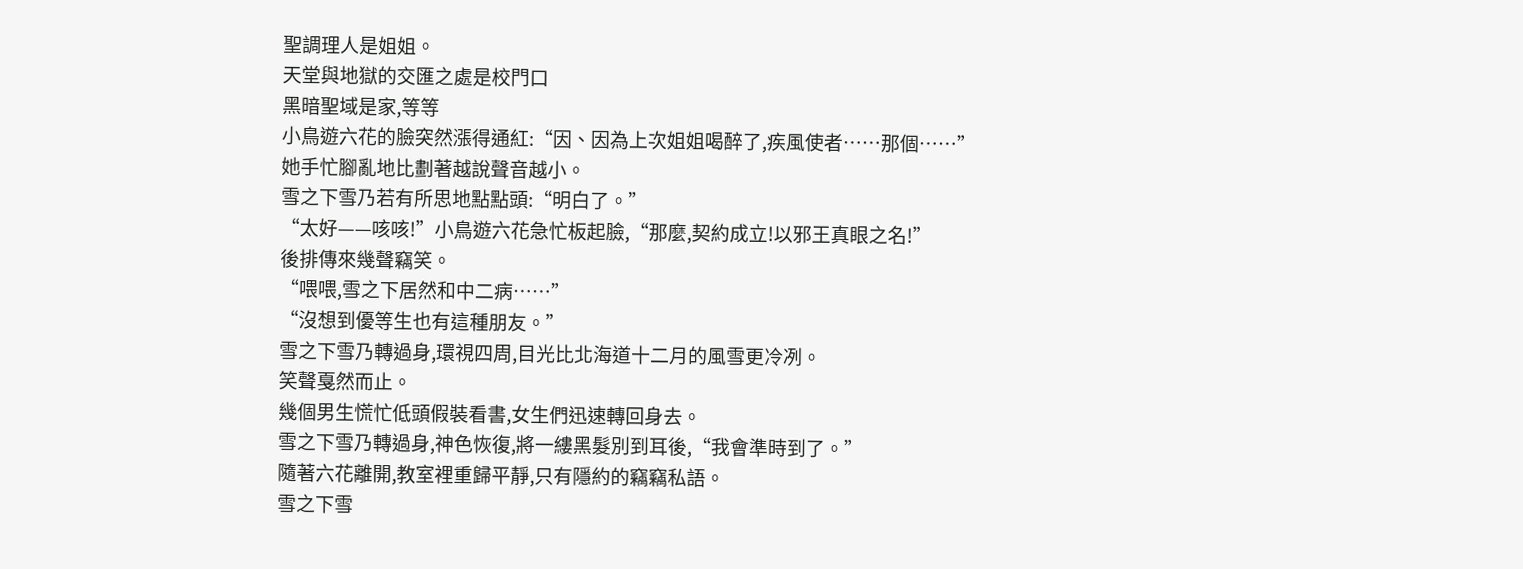聖調理人是姐姐。
天堂與地獄的交匯之處是校門口
黑暗聖域是家,等等
小鳥遊六花的臉突然漲得通紅:“因、因為上次姐姐喝醉了,疾風使者……那個……”
她手忙腳亂地比劃著越說聲音越小。
雪之下雪乃若有所思地點點頭:“明白了。”
“太好——咳咳!”小鳥遊六花急忙板起臉,“那麼,契約成立!以邪王真眼之名!”
後排傳來幾聲竊笑。
“喂喂,雪之下居然和中二病……”
“沒想到優等生也有這種朋友。”
雪之下雪乃轉過身,環視四周,目光比北海道十二月的風雪更冷冽。
笑聲戛然而止。
幾個男生慌忙低頭假裝看書,女生們迅速轉回身去。
雪之下雪乃轉過身,神色恢復,將一縷黑髮別到耳後,“我會準時到了。”
隨著六花離開,教室裡重歸平靜,只有隱約的竊竊私語。
雪之下雪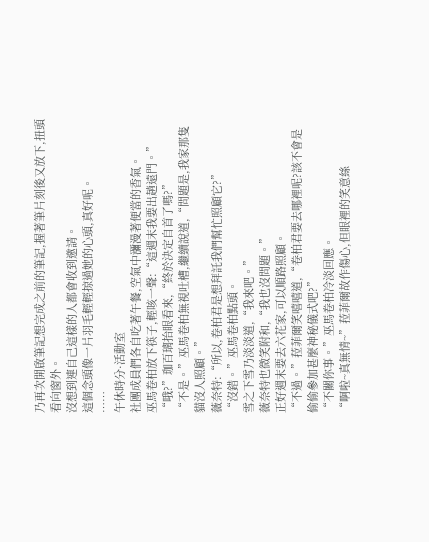乃再次開啟筆記想完成之前的筆記,握著筆片刻後又放下,扭頭看向窗外。
沒想到連自己這樣的人都會收到邀請。
這個念頭像一片羽毛輕輕掠過她的心頭,真好呢。
……
午休時分·活動室
社團成員們各自吃著午餐,空氣中瀰漫著便當的香氣。
巫馬卷柏放下筷子,輕咳一聲:“這週末我要出趟遠門。”
“哦?”珈百璃抬眼看來,“終於決定自首了嗎?”
“不是。”巫馬卷柏無視吐槽,繼續說道,“問題是,我家那隻貓沒人照顧。”
薇奈特:“所以,卷柏君是想拜託我們幫忙照顧它?”
“沒錯。”巫馬卷柏點頭。
雪之下雪乃淡淡道,“我來吧。”
薇奈特也微笑附和,“我也沒問題。”
正好週末要去六花家,可以順路照顧。
“不過。”菈菲爾笑嘻嘻道,“卷柏君要去哪裡呢?該不會是偷偷參加甚麼神秘儀式吧?”
“不關你事。”巫馬卷柏冷淡回應。
“啊啦~真無情~”菈菲爾故作傷心,但眼裡的笑意絲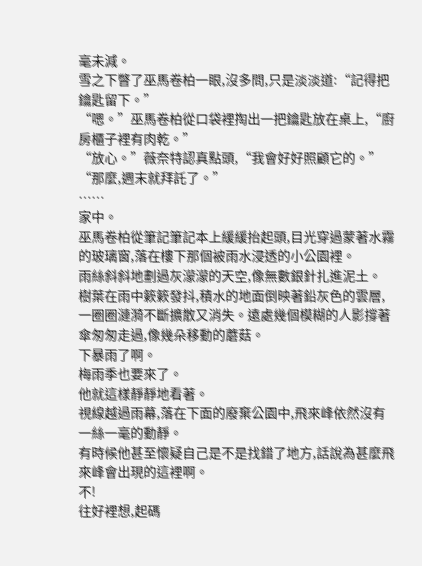毫未減。
雪之下瞥了巫馬卷柏一眼,沒多問,只是淡淡道:“記得把鑰匙留下。”
“嗯。”巫馬卷柏從口袋裡掏出一把鑰匙放在桌上,“廚房櫃子裡有肉乾。”
“放心。”薇奈特認真點頭,“我會好好照顧它的。”
“那麼,週末就拜託了。”
……
家中。
巫馬卷柏從筆記筆記本上緩緩抬起頭,目光穿過蒙著水霧的玻璃窗,落在樓下那個被雨水浸透的小公園裡。
雨絲斜斜地劃過灰濛濛的天空,像無數銀針扎進泥土。
樹葉在雨中簌簌發抖,積水的地面倒映著鉛灰色的雲層,一圈圈漣漪不斷擴散又消失。遠處幾個模糊的人影撐著傘匆匆走過,像幾朵移動的蘑菇。
下暴雨了啊。
梅雨季也要來了。
他就這樣靜靜地看著。
視線越過雨幕,落在下面的廢棄公園中,飛來峰依然沒有一絲一毫的動靜。
有時候他甚至懷疑自己是不是找錯了地方,話說為甚麼飛來峰會出現的這裡啊。
不!
往好裡想,起碼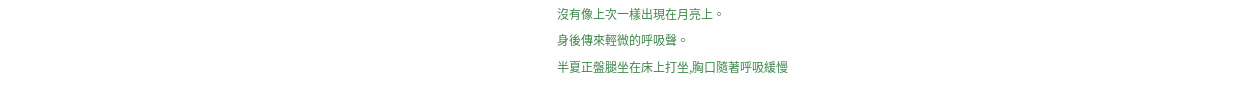沒有像上次一樣出現在月亮上。
身後傳來輕微的呼吸聲。
半夏正盤腿坐在床上打坐,胸口隨著呼吸緩慢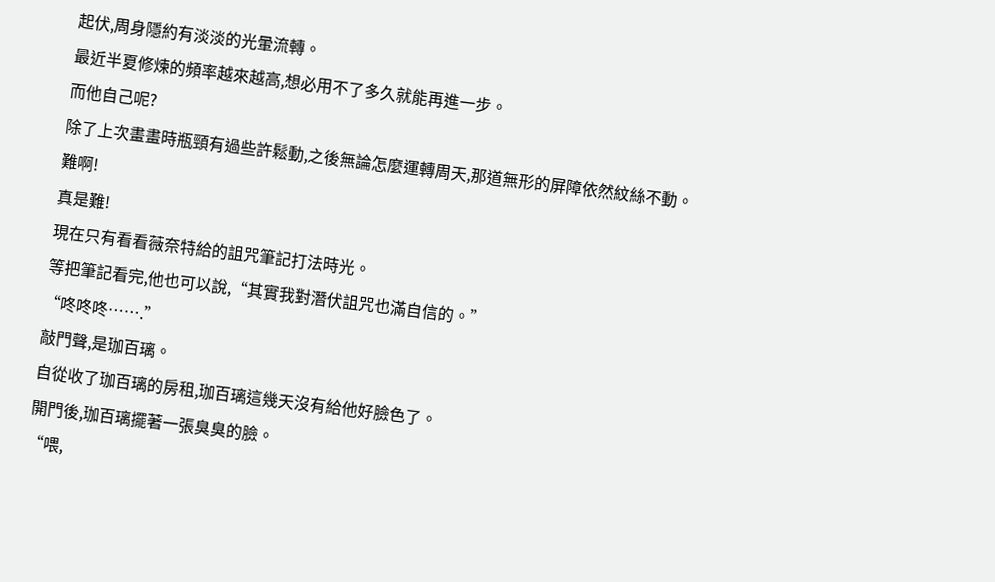起伏,周身隱約有淡淡的光暈流轉。
最近半夏修煉的頻率越來越高,想必用不了多久就能再進一步。
而他自己呢?
除了上次畫畫時瓶頸有過些許鬆動,之後無論怎麼運轉周天,那道無形的屏障依然紋絲不動。
難啊!
真是難!
現在只有看看薇奈特給的詛咒筆記打法時光。
等把筆記看完,他也可以說,“其實我對潛伏詛咒也滿自信的。”
“咚咚咚…….”
敲門聲,是珈百璃。
自從收了珈百璃的房租,珈百璃這幾天沒有給他好臉色了。
開門後,珈百璃擺著一張臭臭的臉。
“喂,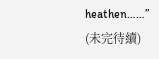heathen……”
(未完待續)